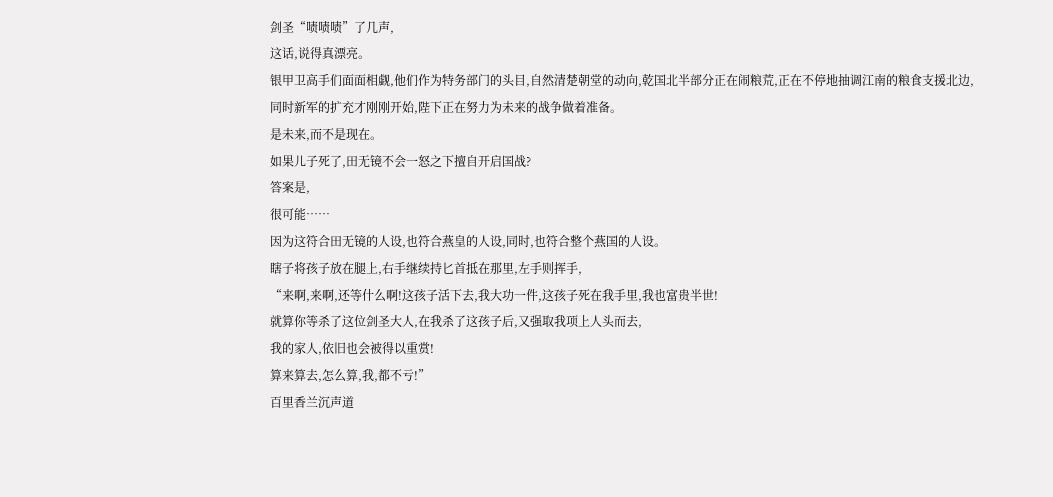剑圣“啧啧啧”了几声,
这话,说得真漂亮。
银甲卫高手们面面相觑,他们作为特务部门的头目,自然清楚朝堂的动向,乾国北半部分正在闹粮荒,正在不停地抽调江南的粮食支援北边,同时新军的扩充才刚刚开始,陛下正在努力为未来的战争做着准备。
是未来,而不是现在。
如果儿子死了,田无镜不会一怒之下擅自开启国战?
答案是,
很可能……
因为这符合田无镜的人设,也符合燕皇的人设,同时,也符合整个燕国的人设。
瞎子将孩子放在腿上,右手继续持匕首抵在那里,左手则挥手,
“来啊,来啊,还等什么啊!这孩子活下去,我大功一件,这孩子死在我手里,我也富贵半世!
就算你等杀了这位剑圣大人,在我杀了这孩子后,又强取我项上人头而去,
我的家人,依旧也会被得以重赏!
算来算去,怎么算,我,都不亏!”
百里香兰沉声道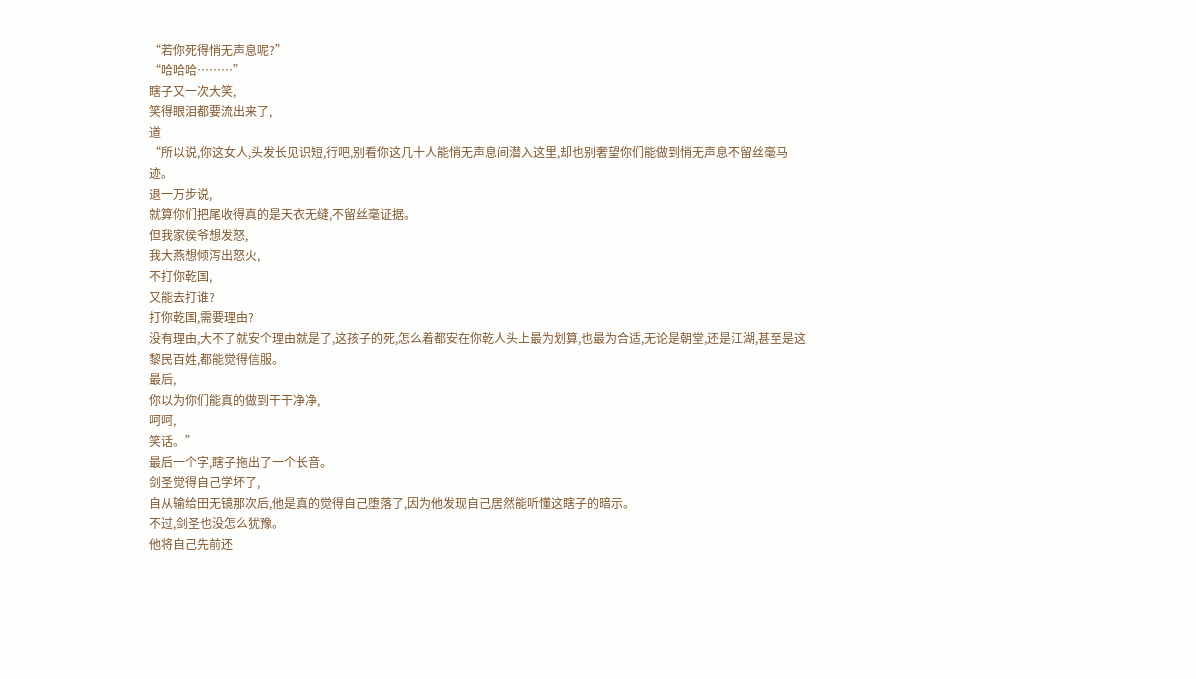“若你死得悄无声息呢?”
“哈哈哈………”
瞎子又一次大笑,
笑得眼泪都要流出来了,
道
“所以说,你这女人,头发长见识短,行吧,别看你这几十人能悄无声息间潜入这里,却也别奢望你们能做到悄无声息不留丝毫马迹。
退一万步说,
就算你们把尾收得真的是天衣无缝,不留丝毫证据。
但我家侯爷想发怒,
我大燕想倾泻出怒火,
不打你乾国,
又能去打谁?
打你乾国,需要理由?
没有理由,大不了就安个理由就是了,这孩子的死,怎么着都安在你乾人头上最为划算,也最为合适,无论是朝堂,还是江湖,甚至是这黎民百姓,都能觉得信服。
最后,
你以为你们能真的做到干干净净,
呵呵,
笑话。”
最后一个字,瞎子拖出了一个长音。
剑圣觉得自己学坏了,
自从输给田无镜那次后,他是真的觉得自己堕落了,因为他发现自己居然能听懂这瞎子的暗示。
不过,剑圣也没怎么犹豫。
他将自己先前还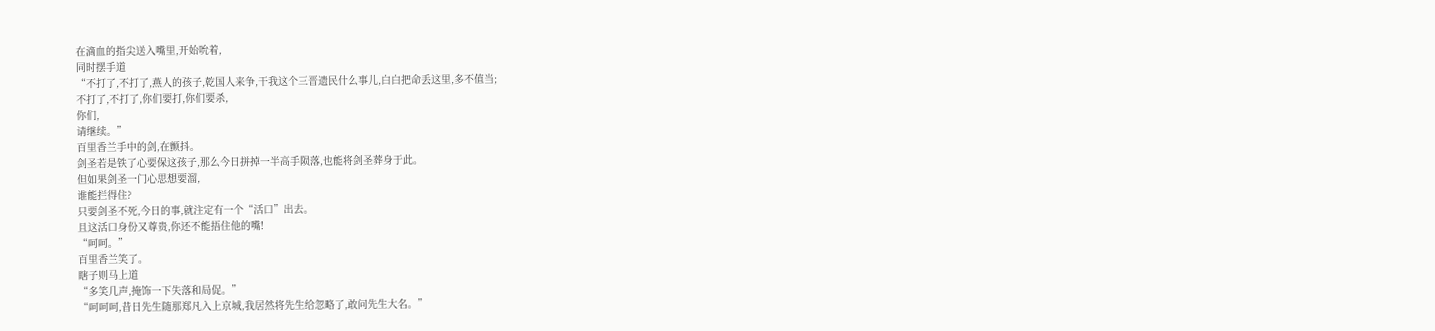在滴血的指尖送入嘴里,开始吮着,
同时摆手道
“不打了,不打了,燕人的孩子,乾国人来争,干我这个三晋遗民什么事儿,白白把命丢这里,多不值当;
不打了,不打了,你们要打,你们要杀,
你们,
请继续。”
百里香兰手中的剑,在颤抖。
剑圣若是铁了心要保这孩子,那么今日拼掉一半高手陨落,也能将剑圣葬身于此。
但如果剑圣一门心思想要溜,
谁能拦得住?
只要剑圣不死,今日的事,就注定有一个“活口”出去。
且这活口身份又尊贵,你还不能捂住他的嘴!
“呵呵。”
百里香兰笑了。
瞎子则马上道
“多笑几声,掩饰一下失落和局促。”
“呵呵呵,昔日先生随那郑凡入上京城,我居然将先生给忽略了,敢问先生大名。”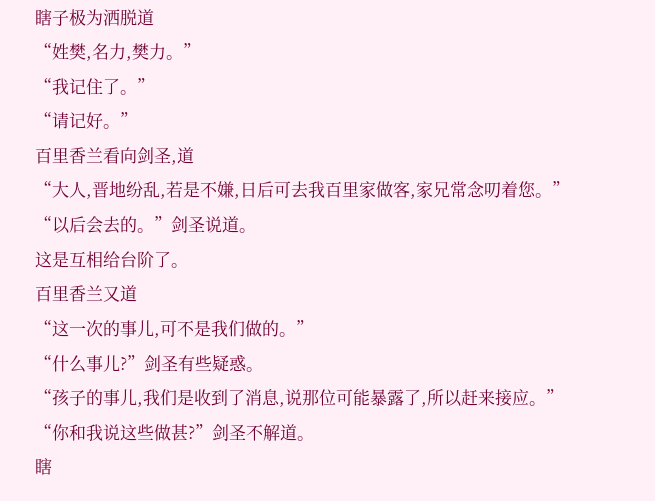瞎子极为洒脱道
“姓樊,名力,樊力。”
“我记住了。”
“请记好。”
百里香兰看向剑圣,道
“大人,晋地纷乱,若是不嫌,日后可去我百里家做客,家兄常念叨着您。”
“以后会去的。”剑圣说道。
这是互相给台阶了。
百里香兰又道
“这一次的事儿,可不是我们做的。”
“什么事儿?”剑圣有些疑惑。
“孩子的事儿,我们是收到了消息,说那位可能暴露了,所以赶来接应。”
“你和我说这些做甚?”剑圣不解道。
瞎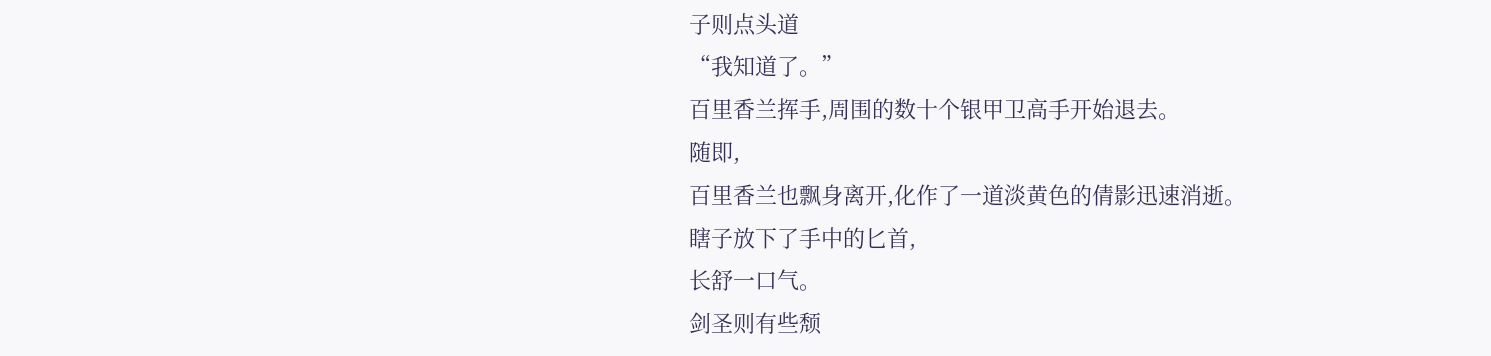子则点头道
“我知道了。”
百里香兰挥手,周围的数十个银甲卫高手开始退去。
随即,
百里香兰也飘身离开,化作了一道淡黄色的倩影迅速消逝。
瞎子放下了手中的匕首,
长舒一口气。
剑圣则有些颓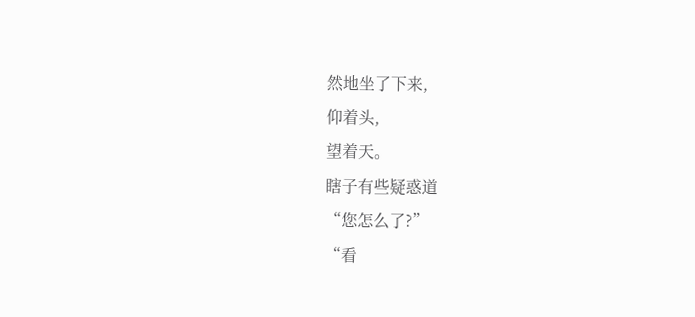然地坐了下来,
仰着头,
望着天。
瞎子有些疑惑道
“您怎么了?”
“看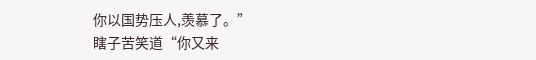你以国势压人,羡慕了。”
瞎子苦笑道“你又来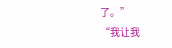了。”
“我让我